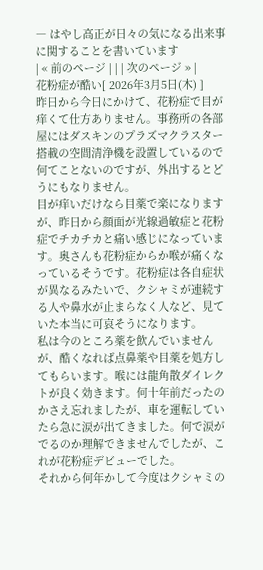― はやし高正が日々の気になる出来事に関することを書いています
| « 前のページ | | | 次のページ » |
花粉症が酷い[ 2026年3月5日(木) ]
昨日から今日にかけて、花粉症で目が痒くて仕方ありません。事務所の各部屋にはダスキンのプラズマクラスター搭載の空間清浄機を設置しているので何てことないのですが、外出するとどうにもなりません。
目が痒いだけなら目薬で楽になりますが、昨日から顔面が光線過敏症と花粉症でチカチカと痛い感じになっています。奥さんも花粉症からか喉が痛くなっているそうです。花粉症は各自症状が異なるみたいで、クシャミが連続する人や鼻水が止まらなく人など、見ていた本当に可哀そうになります。
私は今のところ薬を飲んでいませんが、酷くなれば点鼻薬や目薬を処方してもらいます。喉には龍角散ダイレクトが良く効きます。何十年前だったのかさえ忘れましたが、車を運転していたら急に涙が出てきました。何で涙がでるのか理解できませんでしたが、これが花粉症デビューでした。
それから何年かして今度はクシャミの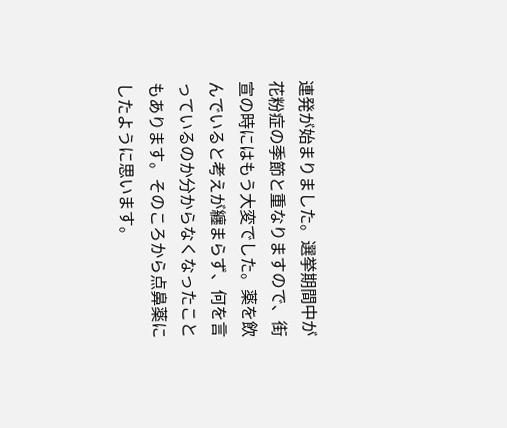連発が始まりました。選挙期間中が花粉症の季節と重なりますので、街宣の時にはもう大変でした。薬を飲んでいると考えが纏まらず、何を言っているのか分からなくなったこともあります。そのころから点鼻薬にしたように思います。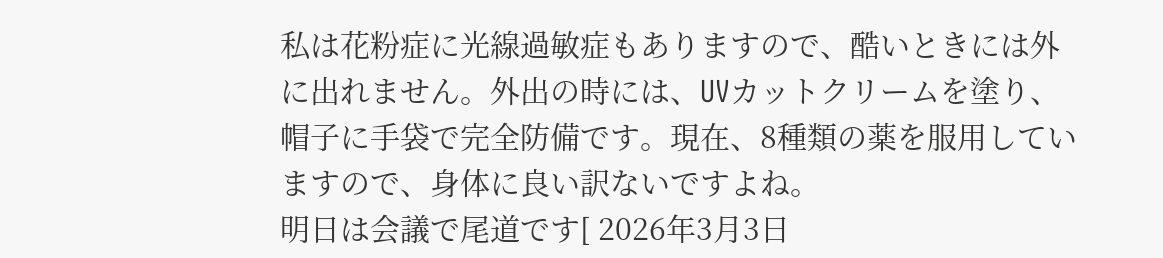私は花粉症に光線過敏症もありますので、酷いときには外に出れません。外出の時には、UVカットクリームを塗り、帽子に手袋で完全防備です。現在、8種類の薬を服用していますので、身体に良い訳ないですよね。
明日は会議で尾道です[ 2026年3月3日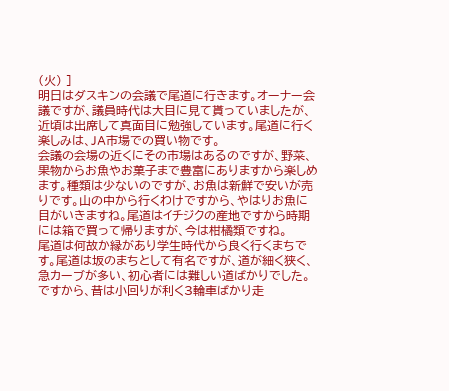(火) ]
明日はダスキンの会議で尾道に行きます。オーナー会議ですが、議員時代は大目に見て貰っていましたが、近頃は出席して真面目に勉強しています。尾道に行く楽しみは、JA市場での買い物です。
会議の会場の近くにその市場はあるのですが、野菜、果物からお魚やお菓子まで豊富にありますから楽しめます。種類は少ないのですが、お魚は新鮮で安いが売りです。山の中から行くわけですから、やはりお魚に目がいきますね。尾道はイチジクの産地ですから時期には箱で買って帰りますが、今は柑橘類ですね。
尾道は何故か縁があり学生時代から良く行くまちです。尾道は坂のまちとして有名ですが、道が細く狭く、急カーブが多い、初心者には難しい道ばかりでした。ですから、昔は小回りが利く3輪車ばかり走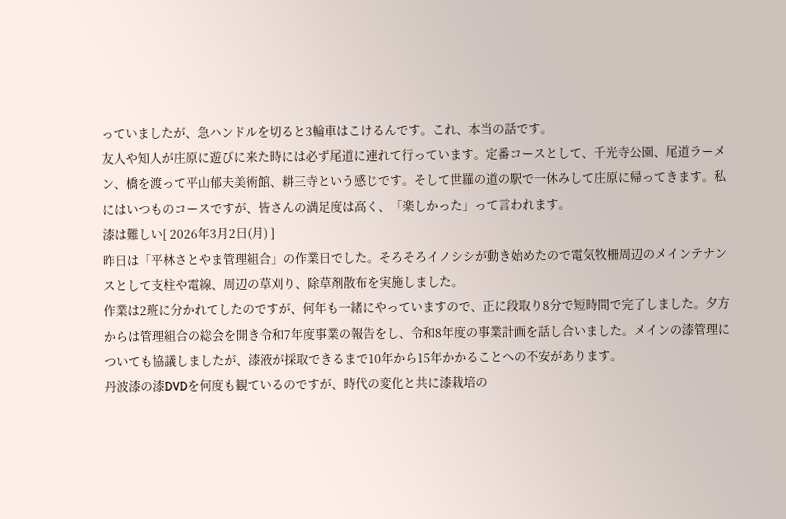っていましたが、急ハンドルを切ると3輪車はこけるんです。これ、本当の話です。
友人や知人が庄原に遊びに来た時には必ず尾道に連れて行っています。定番コースとして、千光寺公園、尾道ラーメン、橋を渡って平山郁夫美術館、耕三寺という感じです。そして世羅の道の駅で一休みして庄原に帰ってきます。私にはいつものコースですが、皆さんの満足度は高く、「楽しかった」って言われます。
漆は難しい[ 2026年3月2日(月) ]
昨日は「平林さとやま管理組合」の作業日でした。そろそろイノシシが動き始めたので電気牧柵周辺のメインテナンスとして支柱や電線、周辺の草刈り、除草剤散布を実施しました。
作業は2班に分かれてしたのですが、何年も一緒にやっていますので、正に段取り8分で短時間で完了しました。夕方からは管理組合の総会を開き令和7年度事業の報告をし、令和8年度の事業計画を話し合いました。メインの漆管理についても協議しましたが、漆液が採取できるまで10年から15年かかることへの不安があります。
丹波漆の漆DVDを何度も観ているのですが、時代の変化と共に漆栽培の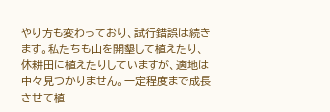やり方も変わっており、試行錯誤は続きます。私たちも山を開墾して植えたり、休耕田に植えたりしていますが、適地は中々見つかりません。一定程度まで成長させて植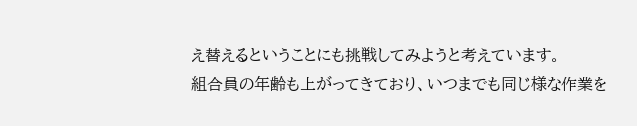え替えるということにも挑戦してみようと考えています。
組合員の年齢も上がってきており、いつまでも同じ様な作業を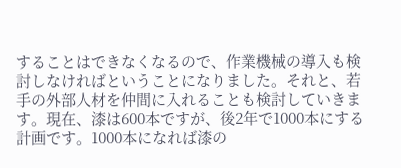することはできなくなるので、作業機械の導入も検討しなければということになりました。それと、若手の外部人材を仲間に入れることも検討していきます。現在、漆は600本ですが、後2年で1000本にする計画です。1000本になれば漆の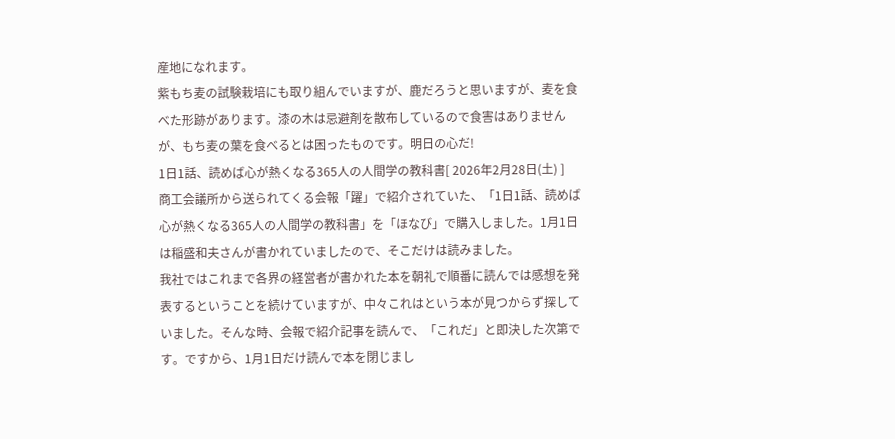産地になれます。
紫もち麦の試験栽培にも取り組んでいますが、鹿だろうと思いますが、麦を食べた形跡があります。漆の木は忌避剤を散布しているので食害はありませんが、もち麦の葉を食べるとは困ったものです。明日の心だ!
1日1話、読めば心が熱くなる365人の人間学の教科書[ 2026年2月28日(土) ]
商工会議所から送られてくる会報「躍」で紹介されていた、「1日1話、読めば心が熱くなる365人の人間学の教科書」を「ほなび」で購入しました。1月1日は稲盛和夫さんが書かれていましたので、そこだけは読みました。
我社ではこれまで各界の経営者が書かれた本を朝礼で順番に読んでは感想を発表するということを続けていますが、中々これはという本が見つからず探していました。そんな時、会報で紹介記事を読んで、「これだ」と即決した次第です。ですから、1月1日だけ読んで本を閉じまし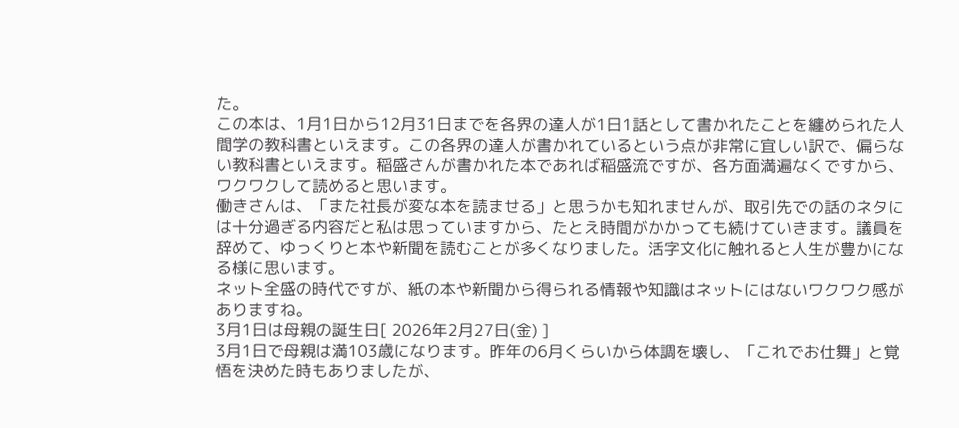た。
この本は、1月1日から12月31日までを各界の達人が1日1話として書かれたことを纏められた人間学の教科書といえます。この各界の達人が書かれているという点が非常に宜しい訳で、偏らない教科書といえます。稲盛さんが書かれた本であれば稲盛流ですが、各方面満遍なくですから、ワクワクして読めると思います。
働きさんは、「また社長が変な本を読ませる」と思うかも知れませんが、取引先での話のネタには十分過ぎる内容だと私は思っていますから、たとえ時間がかかっても続けていきます。議員を辞めて、ゆっくりと本や新聞を読むことが多くなりました。活字文化に触れると人生が豊かになる様に思います。
ネット全盛の時代ですが、紙の本や新聞から得られる情報や知識はネットにはないワクワク感がありますね。
3月1日は母親の誕生日[ 2026年2月27日(金) ]
3月1日で母親は満103歳になります。昨年の6月くらいから体調を壊し、「これでお仕舞」と覚悟を決めた時もありましたが、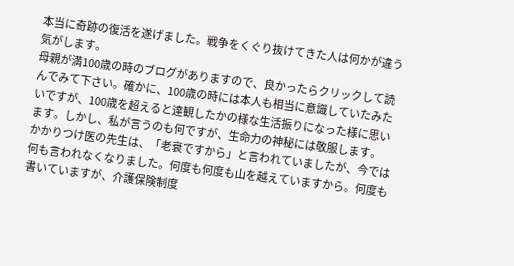本当に奇跡の復活を遂げました。戦争をくぐり抜けてきた人は何かが違う気がします。
母親が満100歳の時のブログがありますので、良かったらクリックして読んでみて下さい。確かに、100歳の時には本人も相当に意識していたみたいですが、100歳を超えると達観したかの様な生活振りになった様に思います。しかし、私が言うのも何ですが、生命力の神秘には敬服します。
かかりつけ医の先生は、「老衰ですから」と言われていましたが、今では何も言われなくなりました。何度も何度も山を越えていますから。何度も書いていますが、介護保険制度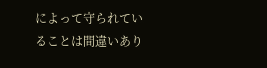によって守られていることは間違いあり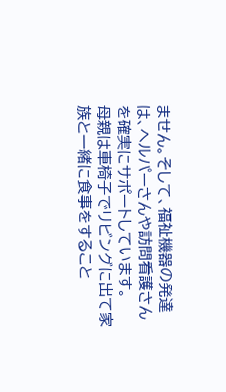ません。そして、福祉機器の発達は、ヘルパーさんや訪問看護さんを確実にサポートしています。
母親は車椅子でリビングに出て家族と一緒に食事をすること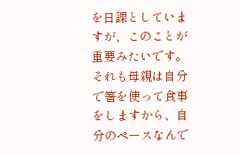を日課としていますが、このことが重要みたいです。それも母親は自分で箸を使って食事をしますから、自分のペースなんで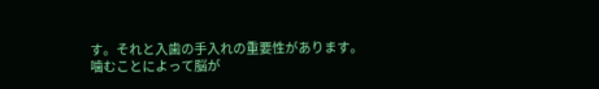す。それと入歯の手入れの重要性があります。噛むことによって脳が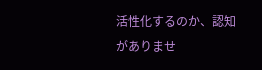活性化するのか、認知がありませ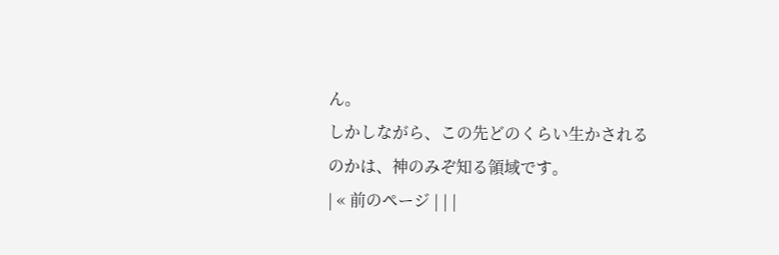ん。
しかしながら、この先どのくらい生かされるのかは、神のみぞ知る領域です。
| « 前のページ | | |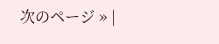次のページ » |